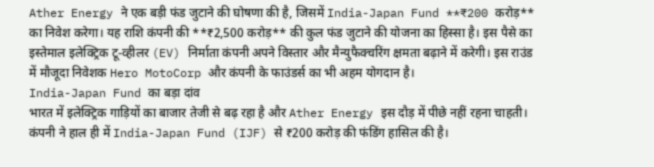Ather Energy ने एक बड़ी फंड जुटाने की घोषणा की है, जिसमें India-Japan Fund **₹200 करोड़** का निवेश करेगा। यह राशि कंपनी की **₹2,500 करोड़** की कुल फंड जुटाने की योजना का हिस्सा है। इस पैसे का इस्तेमाल इलेक्ट्रिक टू-व्हीलर (EV) निर्माता कंपनी अपने विस्तार और मैन्युफैक्चरिंग क्षमता बढ़ाने में करेगी। इस राउंड में मौजूदा निवेशक Hero MotoCorp और कंपनी के फाउंडर्स का भी अहम योगदान है।
India-Japan Fund का बड़ा दांव
भारत में इलेक्ट्रिक गाड़ियों का बाजार तेजी से बढ़ रहा है और Ather Energy इस दौड़ में पीछे नहीं रहना चाहती। कंपनी ने हाल ही में India-Japan Fund (IJF) से ₹200 करोड़ की फंडिंग हासिल की है।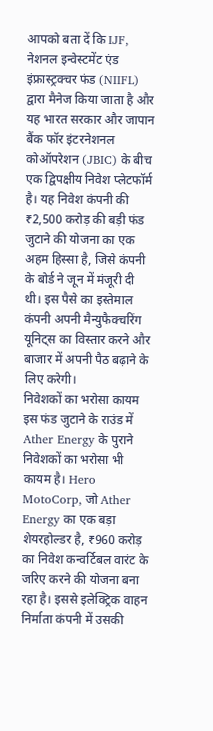आपको बता दें कि IJF, नेशनल इन्वेस्टमेंट एंड इंफ्रास्ट्रक्चर फंड (NIIFL) द्वारा मैनेज किया जाता है और यह भारत सरकार और जापान बैंक फॉर इंटरनेशनल कोऑपरेशन (JBIC) के बीच एक द्विपक्षीय निवेश प्लेटफॉर्म है। यह निवेश कंपनी की ₹2,500 करोड़ की बड़ी फंड जुटाने की योजना का एक अहम हिस्सा है, जिसे कंपनी के बोर्ड ने जून में मंजूरी दी थी। इस पैसे का इस्तेमाल कंपनी अपनी मैन्युफैक्चरिंग यूनिट्स का विस्तार करने और बाजार में अपनी पैठ बढ़ाने के लिए करेगी।
निवेशकों का भरोसा कायम
इस फंड जुटाने के राउंड में Ather Energy के पुराने निवेशकों का भरोसा भी कायम है। Hero MotoCorp, जो Ather Energy का एक बड़ा शेयरहोल्डर है, ₹960 करोड़ का निवेश कन्वर्टिबल वारंट के जरिए करने की योजना बना रहा है। इससे इलेक्ट्रिक वाहन निर्माता कंपनी में उसकी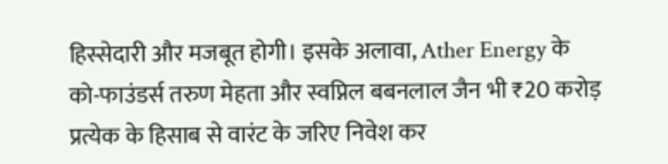हिस्सेदारी और मजबूत होगी। इसके अलावा, Ather Energy के को-फाउंडर्स तरुण मेहता और स्वप्निल बबनलाल जैन भी ₹20 करोड़ प्रत्येक के हिसाब से वारंट के जरिए निवेश कर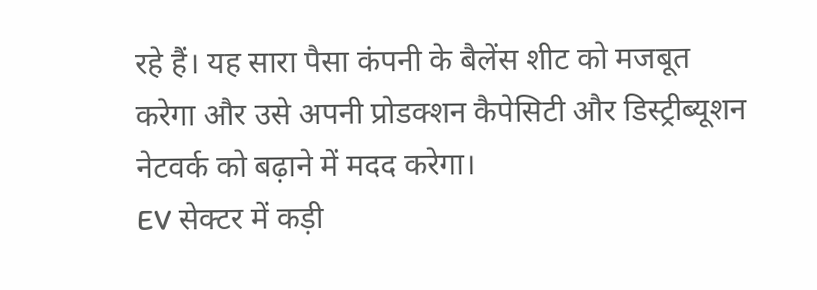रहे हैं। यह सारा पैसा कंपनी के बैलेंस शीट को मजबूत करेगा और उसे अपनी प्रोडक्शन कैपेसिटी और डिस्ट्रीब्यूशन नेटवर्क को बढ़ाने में मदद करेगा।
EV सेक्टर में कड़ी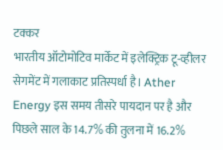टक्कर
भारतीय ऑटोमोटिव मार्केट में इलेक्ट्रिक टू-व्हीलर सेगमेंट में गलाकाट प्रतिस्पर्धा है। Ather Energy इस समय तीसरे पायदान पर है और पिछले साल के 14.7% की तुलना में 16.2%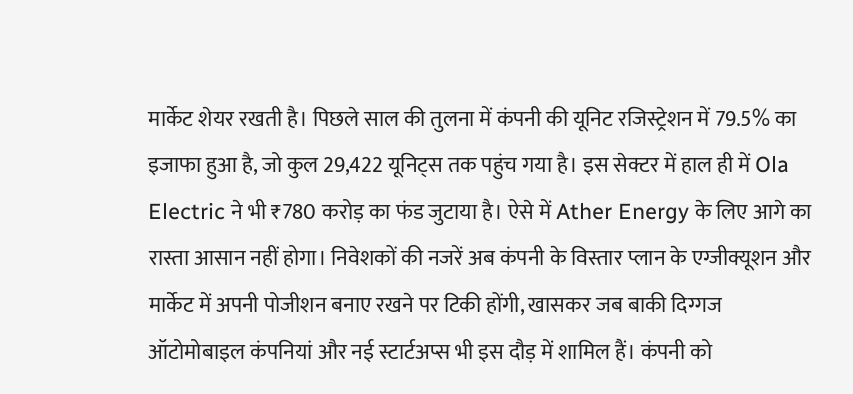मार्केट शेयर रखती है। पिछले साल की तुलना में कंपनी की यूनिट रजिस्ट्रेशन में 79.5% का इजाफा हुआ है, जो कुल 29,422 यूनिट्स तक पहुंच गया है। इस सेक्टर में हाल ही में Ola Electric ने भी ₹780 करोड़ का फंड जुटाया है। ऐसे में Ather Energy के लिए आगे का रास्ता आसान नहीं होगा। निवेशकों की नजरें अब कंपनी के विस्तार प्लान के एग्जीक्यूशन और मार्केट में अपनी पोजीशन बनाए रखने पर टिकी होंगी, खासकर जब बाकी दिग्गज ऑटोमोबाइल कंपनियां और नई स्टार्टअप्स भी इस दौड़ में शामिल हैं। कंपनी को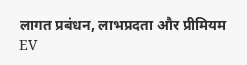लागत प्रबंधन, लाभप्रदता और प्रीमियम EV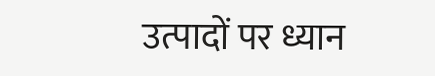उत्पादों पर ध्यान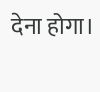देना होगा।